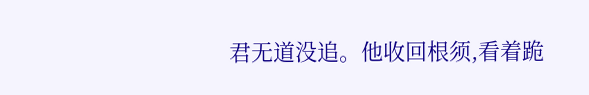君无道没追。他收回根须,看着跪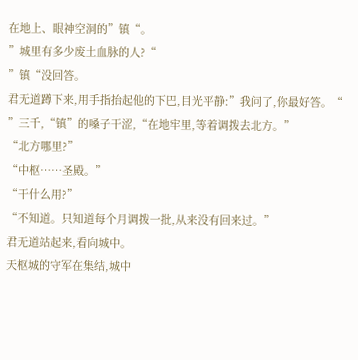在地上、眼神空洞的”镇“。
”城里有多少废土血脉的人?“
”镇“没回答。
君无道蹲下来,用手指抬起他的下巴,目光平静:”我问了,你最好答。“
”三千,“镇”的嗓子干涩,“在地牢里,等着调拨去北方。”
“北方哪里?”
“中枢……圣殿。”
“干什么用?”
“不知道。只知道每个月调拨一批,从来没有回来过。”
君无道站起来,看向城中。
天枢城的守军在集结,城中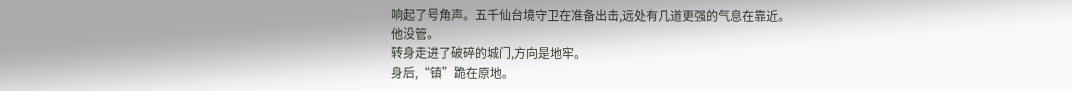响起了号角声。五千仙台境守卫在准备出击,远处有几道更强的气息在靠近。
他没管。
转身走进了破碎的城门,方向是地牢。
身后,“镇”跪在原地。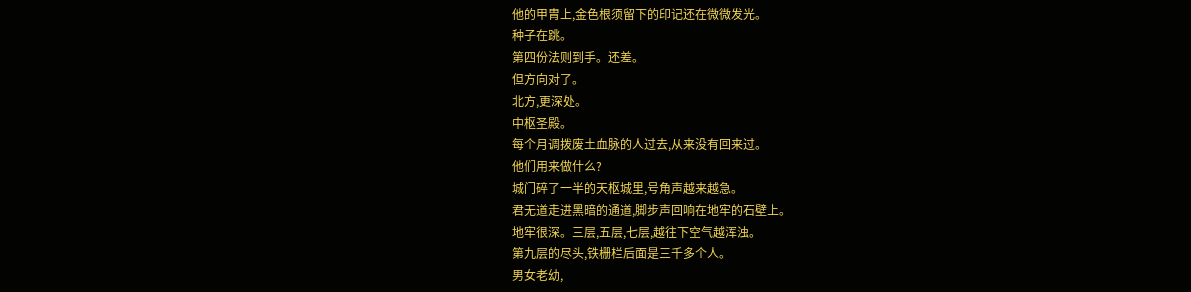他的甲胄上,金色根须留下的印记还在微微发光。
种子在跳。
第四份法则到手。还差。
但方向对了。
北方,更深处。
中枢圣殿。
每个月调拨废土血脉的人过去,从来没有回来过。
他们用来做什么?
城门碎了一半的天枢城里,号角声越来越急。
君无道走进黑暗的通道,脚步声回响在地牢的石壁上。
地牢很深。三层,五层,七层,越往下空气越浑浊。
第九层的尽头,铁栅栏后面是三千多个人。
男女老幼,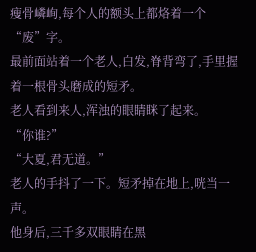瘦骨嶙峋,每个人的额头上都烙着一个“废”字。
最前面站着一个老人,白发,脊背弯了,手里握着一根骨头磨成的短矛。
老人看到来人,浑浊的眼睛眯了起来。
“你谁?”
“大夏,君无道。”
老人的手抖了一下。短矛掉在地上,咣当一声。
他身后,三千多双眼睛在黑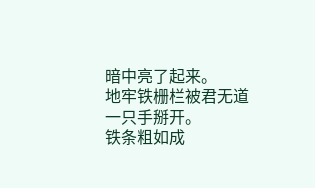暗中亮了起来。
地牢铁栅栏被君无道一只手掰开。
铁条粗如成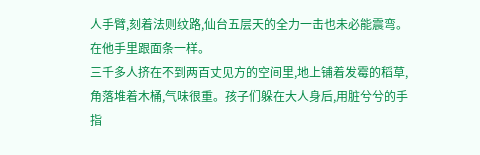人手臂,刻着法则纹路,仙台五层天的全力一击也未必能震弯。
在他手里跟面条一样。
三千多人挤在不到两百丈见方的空间里,地上铺着发霉的稻草,角落堆着木桶,气味很重。孩子们躲在大人身后,用脏兮兮的手指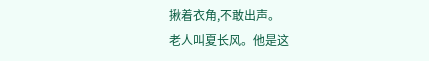揪着衣角,不敢出声。
老人叫夏长风。他是这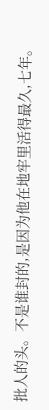批人的头。不是谁封的,是因为他在地牢里活得最久,七年。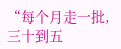“每个月走一批,三十到五